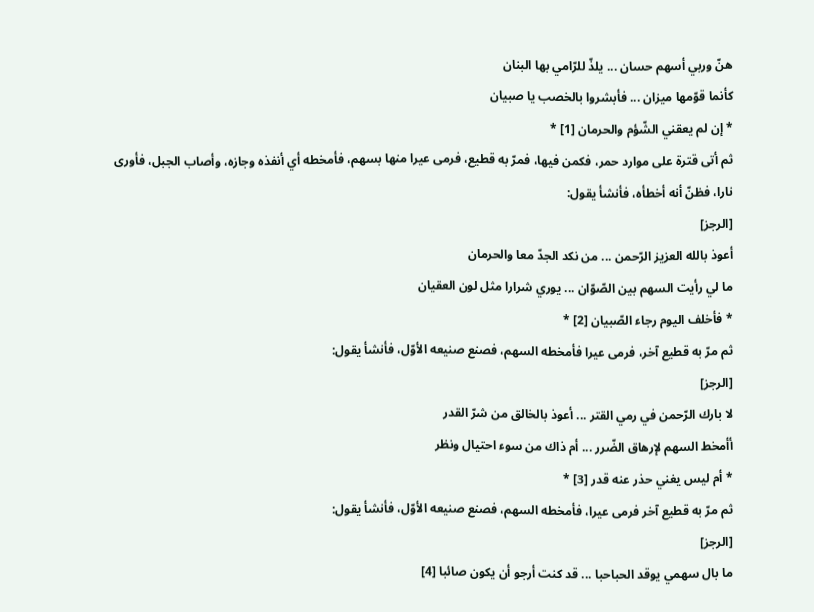هنّ وربي أسهم حسان ... يلذّ للرّامي بها البنان
كأنما قوّمها ميزان ... فأبشروا بالخصب يا صبيان
* إن لم يعقني الشّؤم والحرمان [1] *
ثم أتى قترة على موارد حمر، فكمن فيها، فمرّ به قطيع، فرمى عيرا منها بسهم، فأمخطه أي أنفذه وجازه، وأصاب الجبل، فأورى نارا، فظنّ أنه أخطأه، فأنشأ يقول:
[الرجز]
أعوذ بالله العزيز الرّحمن ... من نكد الجدّ معا والحرمان
ما لي رأيت السهم بين الصّوّان ... يوري شرارا مثل لون العقيان
* فأخلف اليوم رجاء الصّبيان [2] *
ثم مرّ به قطيع آخر، فرمى عيرا فأمخطه السهم، فصنع صنيعه الأوّل، فأنشأ يقول:
[الرجز]
لا بارك الرّحمن في رمي القتر ... أعوذ بالخالق من شرّ القدر
أأمخط السهم لإرهاق الضّرر ... أم ذاك من سوء احتيال ونظر
* أم ليس يغني حذر عنه قدر [3] *
ثم مرّ به قطيع آخر فرمى عيرا، فأمخطه السهم، فصنع صنيعه الأوّل، فأنشأ يقول:
[الرجز]
ما بال سهمي يوقد الحباحبا ... قد كنت أرجو أن يكون صائبا [4]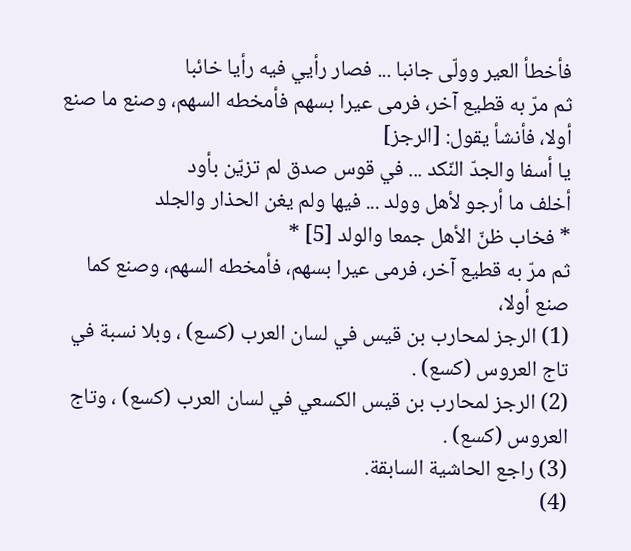فأخطأ العير وولّى جانبا ... فصار رأيي فيه رأيا خائبا
ثم مرّ به قطيع آخر، فرمى عيرا بسهم فأمخطه السهم، وصنع ما صنع أولا، فأنشأ يقول: [الرجز]
يا أسفا والجدّ النّكد ... في قوس صدق لم تزيّن بأود
أخلف ما أرجو لأهل وولد ... فيها ولم يغن الحذار والجلد
* فخاب ظنّ الأهل جمعا والولد [5] *
ثم مرّ به قطيع آخر، فرمى عيرا بسهم، فأمخطه السهم، وصنع كما صنع أولا،
(1) الرجز لمحارب بن قيس في لسان العرب (كسع) ، وبلا نسبة في تاج العروس (كسع) .
(2) الرجز لمحارب بن قيس الكسعي في لسان العرب (كسع) ، وتاج العروس (كسع) .
(3) راجع الحاشية السابقة.
(4)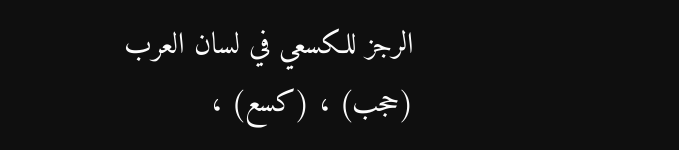الرجز للكسعي في لسان العرب (حجب) ، (كسع) ،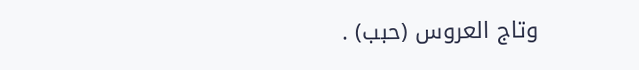وتاج العروس (حبب) .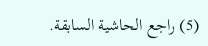(5) راجع الحاشية السابقة.